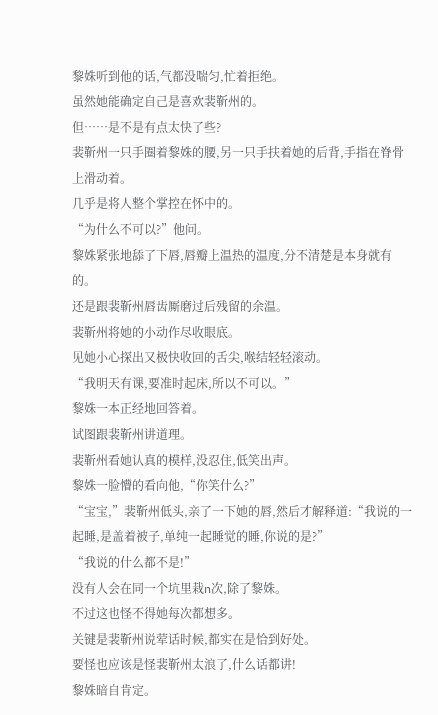黎姝听到他的话,气都没喘匀,忙着拒绝。
虽然她能确定自己是喜欢裴靳州的。
但……是不是有点太快了些?
裴靳州一只手圈着黎姝的腰,另一只手扶着她的后背,手指在脊骨上滑动着。
几乎是将人整个掌控在怀中的。
“为什么不可以?”他问。
黎姝紧张地舔了下唇,唇瓣上温热的温度,分不清楚是本身就有的。
还是跟裴靳州唇齿厮磨过后残留的余温。
裴靳州将她的小动作尽收眼底。
见她小心探出又极快收回的舌尖,喉结轻轻滚动。
“我明天有课,要准时起床,所以不可以。”
黎姝一本正经地回答着。
试图跟裴靳州讲道理。
裴靳州看她认真的模样,没忍住,低笑出声。
黎姝一脸懵的看向他,“你笑什么?”
“宝宝,”裴靳州低头,亲了一下她的唇,然后才解释道:“我说的一起睡,是盖着被子,单纯一起睡觉的睡,你说的是?”
“我说的什么都不是!”
没有人会在同一个坑里栽n次,除了黎姝。
不过这也怪不得她每次都想多。
关键是裴靳州说荤话时候,都实在是恰到好处。
要怪也应该是怪裴靳州太浪了,什么话都讲!
黎姝暗自肯定。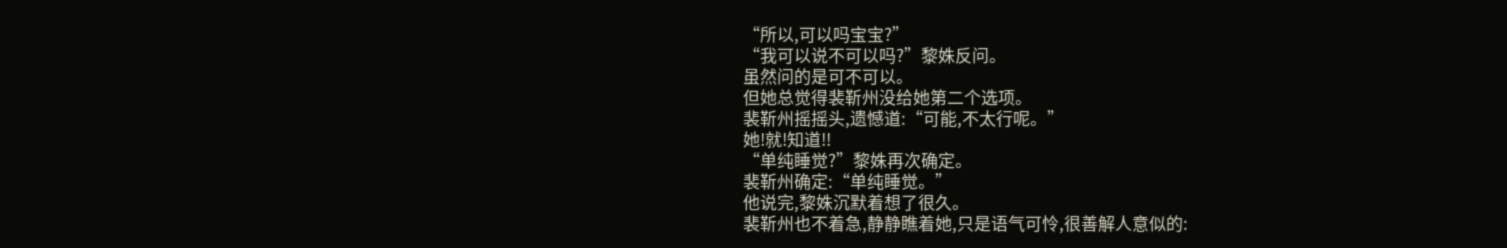“所以,可以吗宝宝?”
“我可以说不可以吗?”黎姝反问。
虽然问的是可不可以。
但她总觉得裴靳州没给她第二个选项。
裴靳州摇摇头,遗憾道:“可能,不太行呢。”
她!就!知道!!
“单纯睡觉?”黎姝再次确定。
裴靳州确定:“单纯睡觉。”
他说完,黎姝沉默着想了很久。
裴靳州也不着急,静静瞧着她,只是语气可怜,很善解人意似的: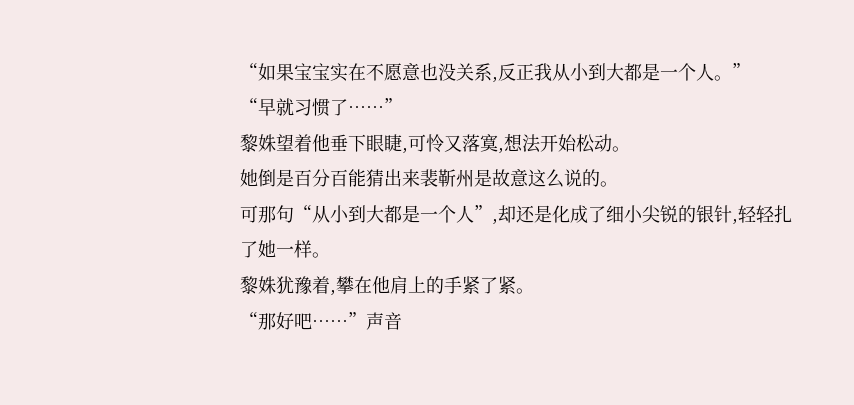“如果宝宝实在不愿意也没关系,反正我从小到大都是一个人。”
“早就习惯了……”
黎姝望着他垂下眼睫,可怜又落寞,想法开始松动。
她倒是百分百能猜出来裴靳州是故意这么说的。
可那句“从小到大都是一个人”,却还是化成了细小尖锐的银针,轻轻扎了她一样。
黎姝犹豫着,攀在他肩上的手紧了紧。
“那好吧……”声音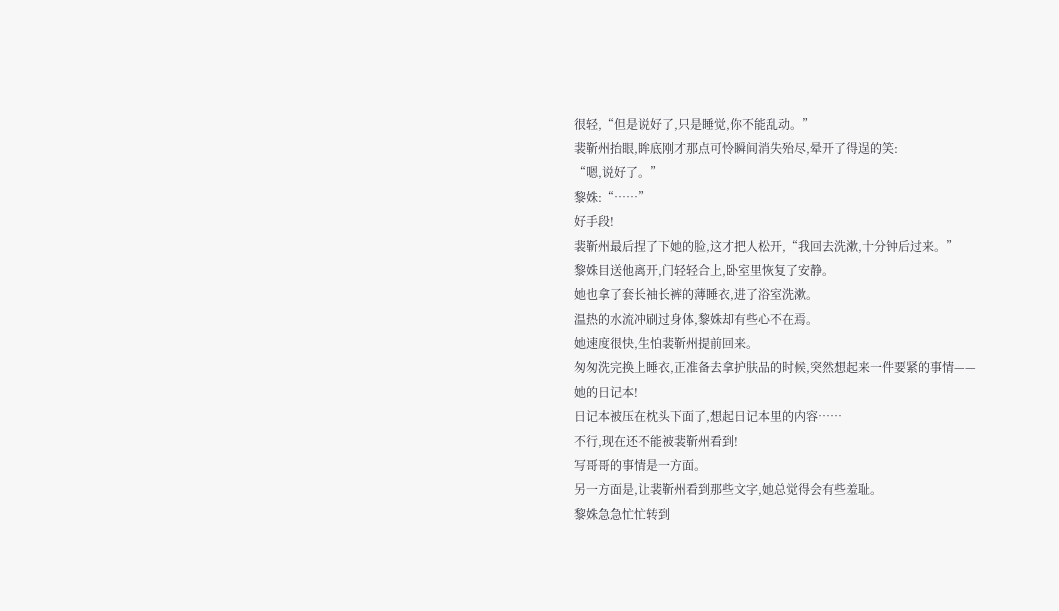很轻,“但是说好了,只是睡觉,你不能乱动。”
裴靳州抬眼,眸底刚才那点可怜瞬间消失殆尽,晕开了得逞的笑:
“嗯,说好了。”
黎姝:“……”
好手段!
裴靳州最后捏了下她的脸,这才把人松开,“我回去洗漱,十分钟后过来。”
黎姝目送他离开,门轻轻合上,卧室里恢复了安静。
她也拿了套长袖长裤的薄睡衣,进了浴室洗漱。
温热的水流冲刷过身体,黎姝却有些心不在焉。
她速度很快,生怕裴靳州提前回来。
匆匆洗完换上睡衣,正准备去拿护肤品的时候,突然想起来一件要紧的事情——
她的日记本!
日记本被压在枕头下面了,想起日记本里的内容……
不行,现在还不能被裴靳州看到!
写哥哥的事情是一方面。
另一方面是,让裴靳州看到那些文字,她总觉得会有些羞耻。
黎姝急急忙忙转到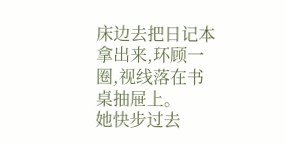床边去把日记本拿出来,环顾一圈,视线落在书桌抽屉上。
她快步过去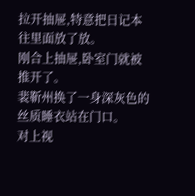拉开抽屉,特意把日记本往里面放了放。
刚合上抽屉,卧室门就被推开了。
裴靳州换了一身深灰色的丝质睡衣站在门口。
对上视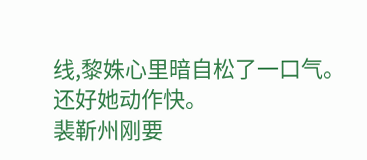线,黎姝心里暗自松了一口气。
还好她动作快。
裴靳州刚要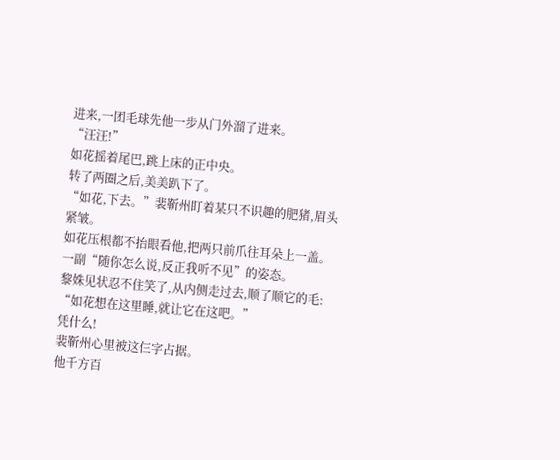进来,一团毛球先他一步从门外溜了进来。
“汪汪!”
如花摇着尾巴,跳上床的正中央。
转了两圈之后,美美趴下了。
“如花,下去。”裴靳州盯着某只不识趣的肥猪,眉头紧皱。
如花压根都不抬眼看他,把两只前爪往耳朵上一盖。
一副“随你怎么说,反正我听不见”的姿态。
黎姝见状忍不住笑了,从内侧走过去,顺了顺它的毛:
“如花想在这里睡,就让它在这吧。”
凭什么!
裴靳州心里被这仨字占据。
他千方百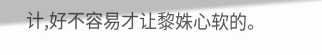计,好不容易才让黎姝心软的。